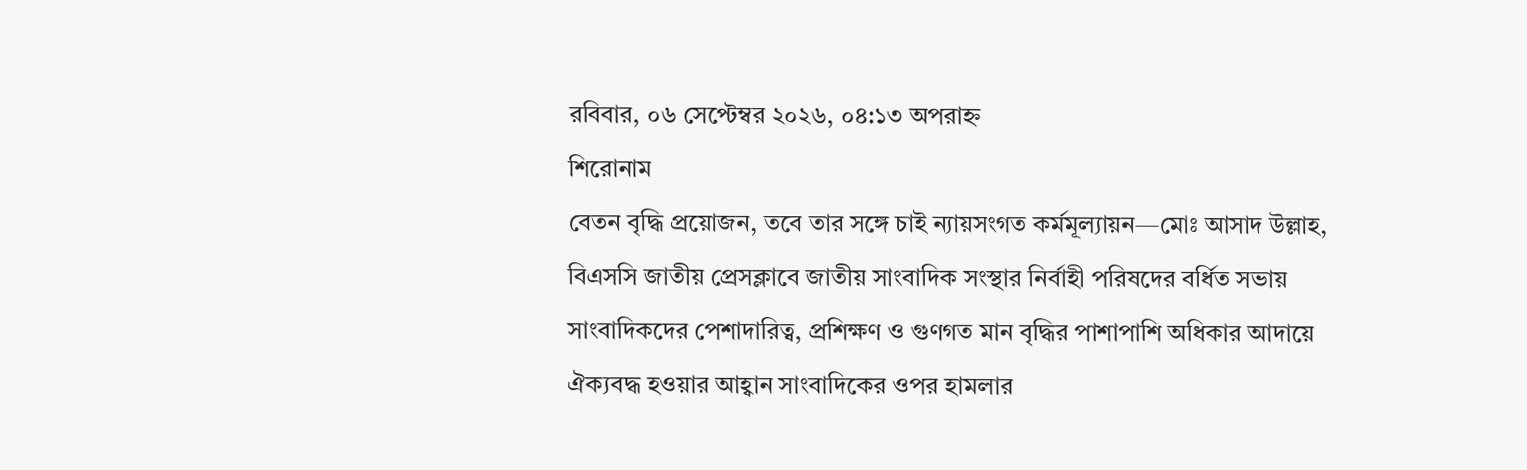রবিবার, ০৬ সেপ্টেম্বর ২০২৬, ০৪:১৩ অপরাহ্ন
শিরোনাম
বেতন বৃদ্ধি প্রয়োজন, তবে তার সঙ্গে চাই ন্যায়সংগত কর্মমূল্যায়ন—মোঃ আসাদ উল্লাহ, বিএসসি জাতীয় প্রেসক্লাবে জাতীয় সাংবাদিক সংস্থার নির্বাহী পরিষদের বর্ধিত সভায় সাংবাদিকদের পেশাদারিত্ব, প্রশিক্ষণ ও গুণগত মান বৃদ্ধির পাশাপাশি অধিকার আদায়ে ঐক্যবদ্ধ হওয়ার আহ্বান সাংবাদিকের ওপর হামলার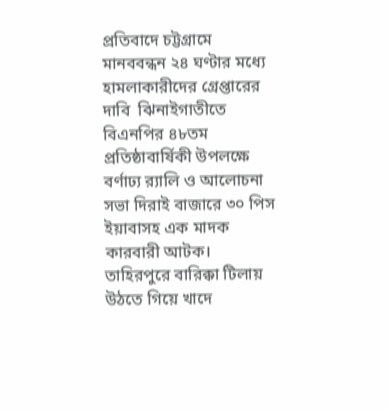প্রতিবাদে চট্টগ্রামে মানববন্ধন ২৪ ঘণ্টার মধ্যে হামলাকারীদের গ্রেপ্তারের দাবি  ঝিনাইগাতীতে বিএনপির ৪৮তম প্রতিষ্ঠাবার্ষিকী উপলক্ষে বর্ণাঢ্য র‍্যালি ও আলোচনা সভা দিরাই বাজারে ৩০ পিস ইয়াবাসহ এক মাদক কারবারী আটক। তাহিরপুরে বারিক্কা টিলায় উঠতে গিয়ে খাদে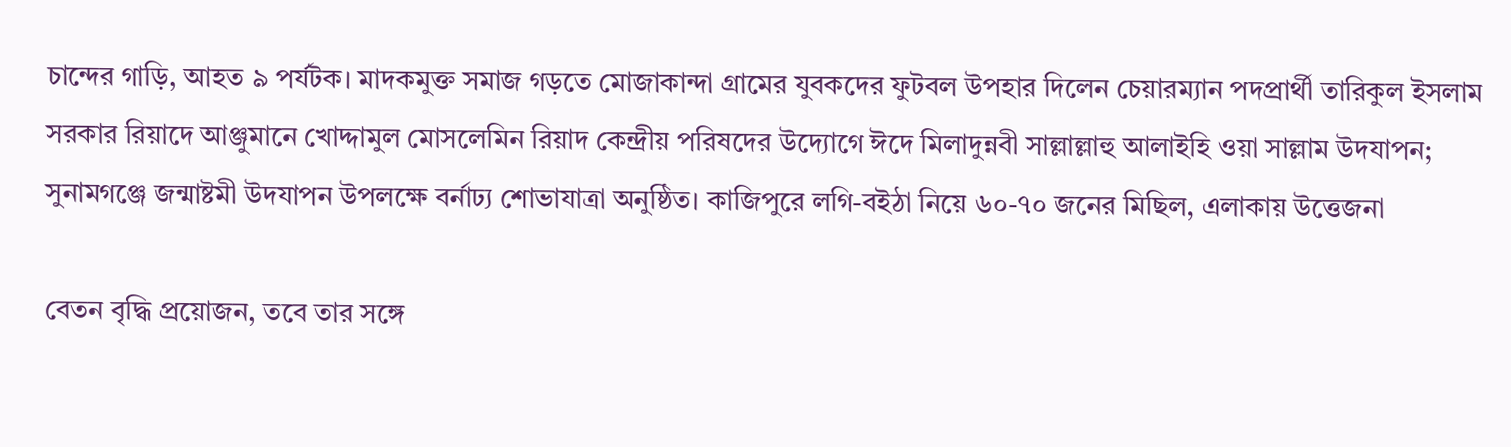চান্দের গাড়ি, আহত ৯ পর্যটক। মাদকমুক্ত সমাজ গড়তে মোজাকান্দা গ্রামের যুবকদের ফুটবল উপহার দিলেন চেয়ারম্যান পদপ্রার্থী তারিকুল ইসলাম সরকার রিয়াদে আঞ্জুমানে খোদ্দামুল মোসলেমিন রিয়াদ কেন্দ্রীয় পরিষদের উদ্যোগে ঈদে মিলাদুন্নবী সাল্লাল্লাহু আলাইহি ওয়া সাল্লাম উদযাপন; সুনামগঞ্জে জন্মাষ্টমী উদযাপন উপলক্ষে বর্নাঢ্য শোভাযাত্রা অনুষ্ঠিত। কাজিপুরে লগি-বইঠা নিয়ে ৬০-৭০ জনের মিছিল, এলাকায় উত্তেজনা

বেতন বৃদ্ধি প্রয়োজন, তবে তার সঙ্গে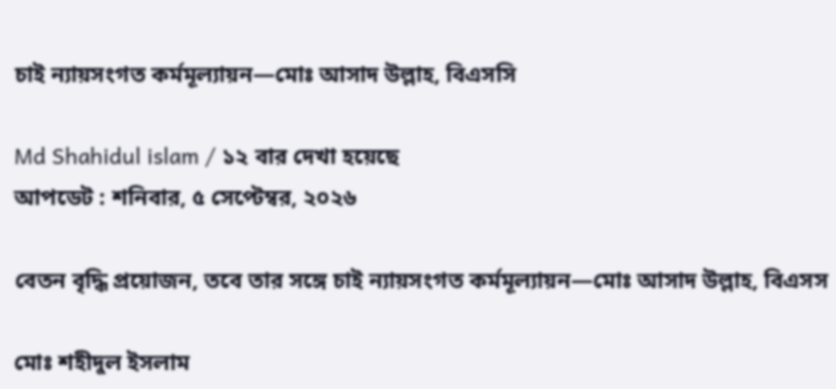চাই ন্যায়সংগত কর্মমূল্যায়ন—মোঃ আসাদ উল্লাহ, বিএসসি

Md Shahidul islam / ১২ বার দেখা হয়েছে
আপডেট : শনিবার, ৫ সেপ্টেম্বর, ২০২৬

বেতন বৃদ্ধি প্রয়োজন, তবে তার সঙ্গে চাই ন্যায়সংগত কর্মমূল্যায়ন—মোঃ আসাদ উল্লাহ, বিএসস

মোঃ শহীদুল ইসলাম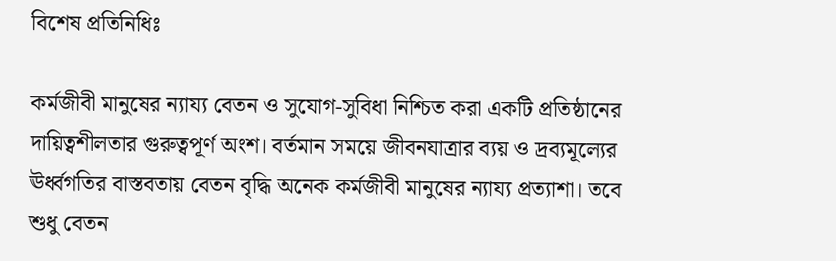বিশেষ প্রতিনিধিঃ

কর্মজীবী মানুষের ন্যায্য বেতন ও সুযোগ-সুবিধা নিশ্চিত করা একটি প্রতিষ্ঠানের দায়িত্বশীলতার গুরুত্বপূর্ণ অংশ। বর্তমান সময়ে জীবনযাত্রার ব্যয় ও দ্রব্যমূল্যের ঊর্ধ্বগতির বাস্তবতায় বেতন বৃদ্ধি অনেক কর্মজীবী মানুষের ন্যায্য প্রত্যাশা। তবে শুধু বেতন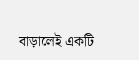বাড়ালেই একটি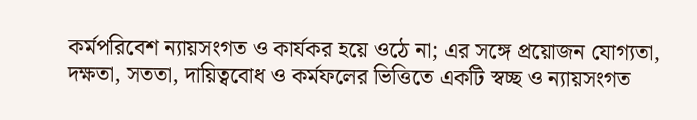কর্মপরিবেশ ন্যায়সংগত ও কার্যকর হয়ে ওঠে না; এর সঙ্গে প্রয়োজন যোগ্যতা, দক্ষতা, সততা, দায়িত্ববোধ ও কর্মফলের ভিত্তিতে একটি স্বচ্ছ ও ন্যায়সংগত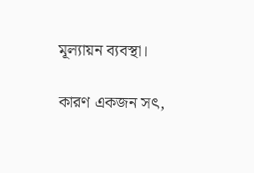মূল্যায়ন ব্যবস্থা।

কারণ একজন সৎ,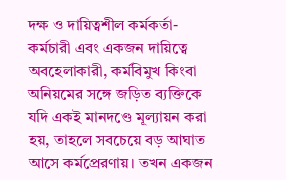দক্ষ ও দায়িত্বশীল কর্মকর্তা-কর্মচারী এবং একজন দায়িত্বে অবহেলাকারী, কর্মবিমুখ কিংবা অনিয়মের সঙ্গে জড়িত ব্যক্তিকে যদি একই মানদণ্ডে মূল্যায়ন করা হয়, তাহলে সবচেয়ে বড় আঘাত আসে কর্মপ্রেরণায়। তখন একজন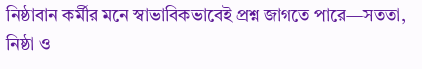নিষ্ঠাবান কর্মীর মনে স্বাভাবিকভাবেই প্রশ্ন জাগতে পারে—সততা, নিষ্ঠা ও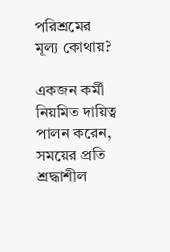পরিশ্রমের মূল্য কোথায়?

একজন কর্মী নিয়মিত দায়িত্ব পালন করেন, সময়ের প্রতি শ্রদ্ধাশীল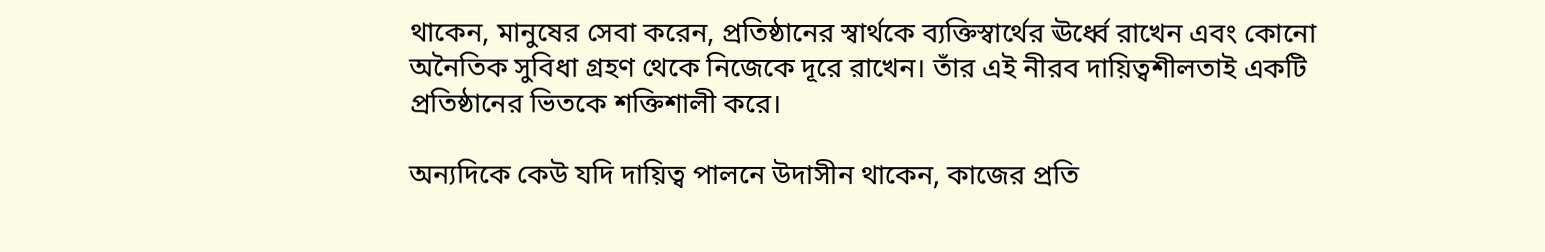থাকেন, মানুষের সেবা করেন, প্রতিষ্ঠানের স্বার্থকে ব্যক্তিস্বার্থের ঊর্ধ্বে রাখেন এবং কোনো অনৈতিক সুবিধা গ্রহণ থেকে নিজেকে দূরে রাখেন। তাঁর এই নীরব দায়িত্বশীলতাই একটি প্রতিষ্ঠানের ভিতকে শক্তিশালী করে।

অন্যদিকে কেউ যদি দায়িত্ব পালনে উদাসীন থাকেন, কাজের প্রতি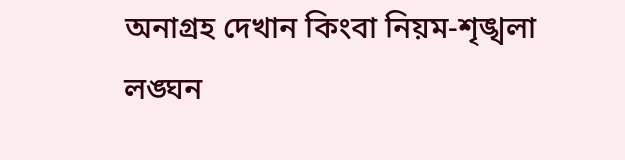অনাগ্রহ দেখান কিংবা নিয়ম-শৃঙ্খলা লঙ্ঘন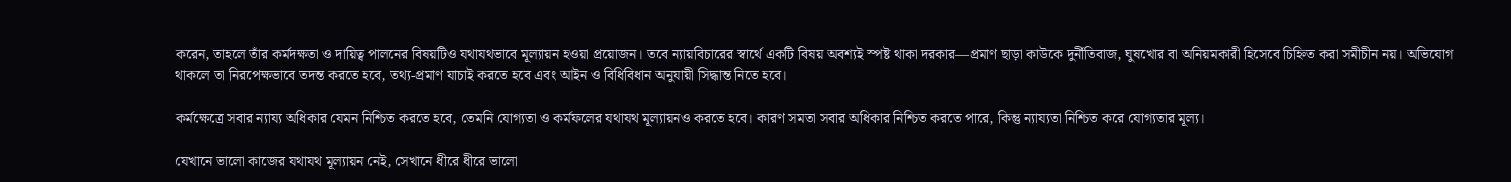করেন, তাহলে তাঁর কর্মদক্ষতা ও দায়িত্ব পালনের বিষয়টিও যথাযথভাবে মূল্যায়ন হওয়া প্রয়োজন। তবে ন্যায়বিচারের স্বার্থে একটি বিষয় অবশ্যই স্পষ্ট থাকা দরকার—প্রমাণ ছাড়া কাউকে দুর্নীতিবাজ, ঘুষখোর বা অনিয়মকারী হিসেবে চিহ্নিত করা সমীচীন নয়। অভিযোগ থাকলে তা নিরপেক্ষভাবে তদন্ত করতে হবে, তথ্য-প্রমাণ যাচাই করতে হবে এবং আইন ও বিধিবিধান অনুযায়ী সিদ্ধান্ত নিতে হবে।

কর্মক্ষেত্রে সবার ন্যায্য অধিকার যেমন নিশ্চিত করতে হবে, তেমনি যোগ্যতা ও কর্মফলের যথাযথ মূল্যায়নও করতে হবে। কারণ সমতা সবার অধিকার নিশ্চিত করতে পারে, কিন্তু ন্যায্যতা নিশ্চিত করে যোগ্যতার মূল্য।

যেখানে ভালো কাজের যথাযথ মূল্যায়ন নেই, সেখানে ধীরে ধীরে ভালো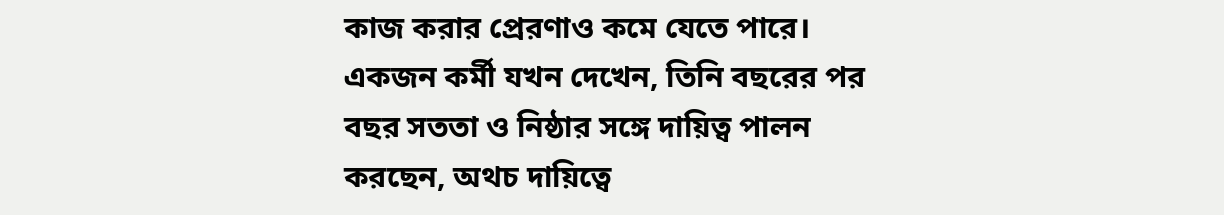কাজ করার প্রেরণাও কমে যেতে পারে। একজন কর্মী যখন দেখেন, তিনি বছরের পর বছর সততা ও নিষ্ঠার সঙ্গে দায়িত্ব পালন করছেন, অথচ দায়িত্বে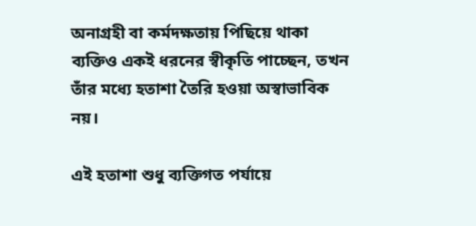অনাগ্রহী বা কর্মদক্ষতায় পিছিয়ে থাকা ব্যক্তিও একই ধরনের স্বীকৃতি পাচ্ছেন, তখন তাঁর মধ্যে হতাশা তৈরি হওয়া অস্বাভাবিক নয়।

এই হতাশা শুধু ব্যক্তিগত পর্যায়ে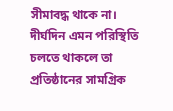সীমাবদ্ধ থাকে না। দীর্ঘদিন এমন পরিস্থিতি চলতে থাকলে তা প্রতিষ্ঠানের সামগ্রিক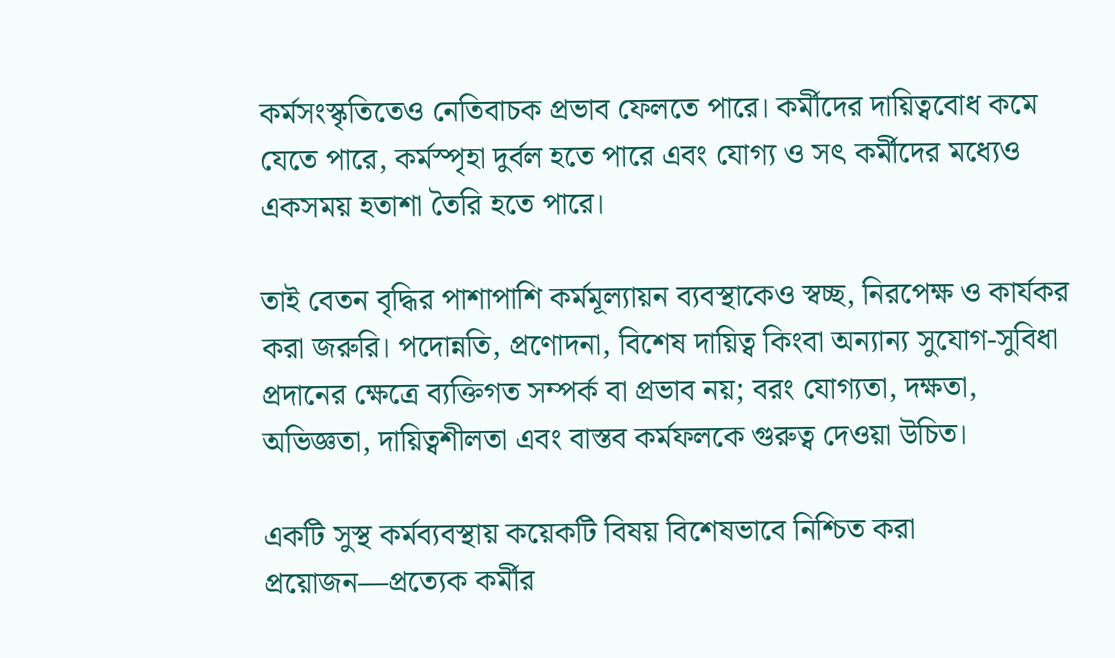কর্মসংস্কৃতিতেও নেতিবাচক প্রভাব ফেলতে পারে। কর্মীদের দায়িত্ববোধ কমে যেতে পারে, কর্মস্পৃহা দুর্বল হতে পারে এবং যোগ্য ও সৎ কর্মীদের মধ্যেও একসময় হতাশা তৈরি হতে পারে।

তাই বেতন বৃদ্ধির পাশাপাশি কর্মমূল্যায়ন ব্যবস্থাকেও স্বচ্ছ, নিরপেক্ষ ও কার্যকর করা জরুরি। পদোন্নতি, প্রণোদনা, বিশেষ দায়িত্ব কিংবা অন্যান্য সুযোগ-সুবিধা প্রদানের ক্ষেত্রে ব্যক্তিগত সম্পর্ক বা প্রভাব নয়; বরং যোগ্যতা, দক্ষতা, অভিজ্ঞতা, দায়িত্বশীলতা এবং বাস্তব কর্মফলকে গুরুত্ব দেওয়া উচিত।

একটি সুস্থ কর্মব্যবস্থায় কয়েকটি বিষয় বিশেষভাবে নিশ্চিত করা প্রয়োজন—প্রত্যেক কর্মীর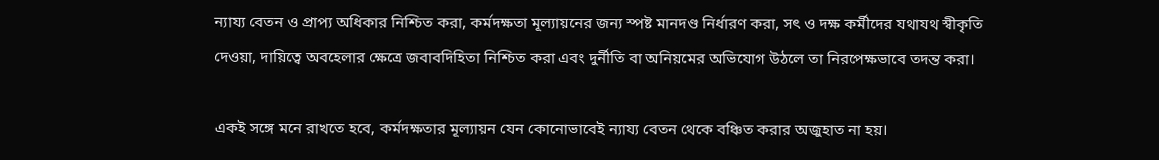ন্যায্য বেতন ও প্রাপ্য অধিকার নিশ্চিত করা, কর্মদক্ষতা মূল্যায়নের জন্য স্পষ্ট মানদণ্ড নির্ধারণ করা, সৎ ও দক্ষ কর্মীদের যথাযথ স্বীকৃতি দেওয়া, দায়িত্বে অবহেলার ক্ষেত্রে জবাবদিহিতা নিশ্চিত করা এবং দুর্নীতি বা অনিয়মের অভিযোগ উঠলে তা নিরপেক্ষভাবে তদন্ত করা।

একই সঙ্গে মনে রাখতে হবে, কর্মদক্ষতার মূল্যায়ন যেন কোনোভাবেই ন্যায্য বেতন থেকে বঞ্চিত করার অজুহাত না হয়।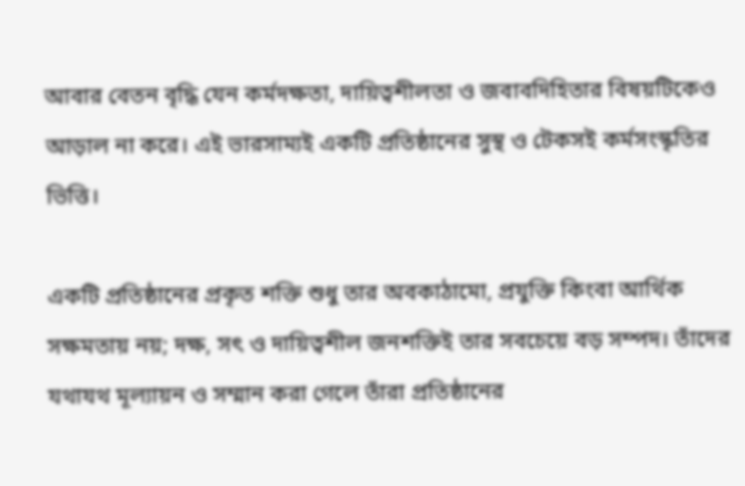আবার বেতন বৃদ্ধি যেন কর্মদক্ষতা, দায়িত্বশীলতা ও জবাবদিহিতার বিষয়টিকেও আড়াল না করে। এই ভারসাম্যই একটি প্রতিষ্ঠানের সুস্থ ও টেকসই কর্মসংস্কৃতির ভিত্তি।

একটি প্রতিষ্ঠানের প্রকৃত শক্তি শুধু তার অবকাঠামো, প্রযুক্তি কিংবা আর্থিক সক্ষমতায় নয়; দক্ষ, সৎ ও দায়িত্বশীল জনশক্তিই তার সবচেয়ে বড় সম্পদ। তাঁদের যথাযথ মূল্যায়ন ও সম্মান করা গেলে তাঁরা প্রতিষ্ঠানের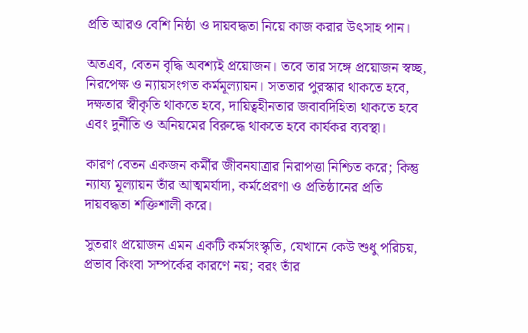প্রতি আরও বেশি নিষ্ঠা ও দায়বদ্ধতা নিয়ে কাজ করার উৎসাহ পান।

অতএব, বেতন বৃদ্ধি অবশ্যই প্রয়োজন। তবে তার সঙ্গে প্রয়োজন স্বচ্ছ, নিরপেক্ষ ও ন্যায়সংগত কর্মমূল্যায়ন। সততার পুরস্কার থাকতে হবে, দক্ষতার স্বীকৃতি থাকতে হবে, দায়িত্বহীনতার জবাবদিহিতা থাকতে হবে এবং দুর্নীতি ও অনিয়মের বিরুদ্ধে থাকতে হবে কার্যকর ব্যবস্থা।

কারণ বেতন একজন কর্মীর জীবনযাত্রার নিরাপত্তা নিশ্চিত করে; কিন্তু ন্যায্য মূল্যায়ন তাঁর আত্মমর্যাদা, কর্মপ্রেরণা ও প্রতিষ্ঠানের প্রতি দায়বদ্ধতা শক্তিশালী করে।

সুতরাং প্রয়োজন এমন একটি কর্মসংস্কৃতি, যেখানে কেউ শুধু পরিচয়, প্রভাব কিংবা সম্পর্কের কারণে নয়; বরং তাঁর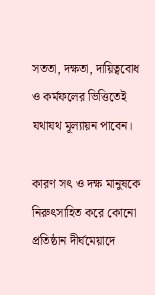সততা, দক্ষতা, দায়িত্ববোধ ও কর্মফলের ভিত্তিতেই যথাযথ মূল্যায়ন পাবেন।

কারণ সৎ ও দক্ষ মানুষকে নিরুৎসাহিত করে কোনো প্রতিষ্ঠান দীর্ঘমেয়াদে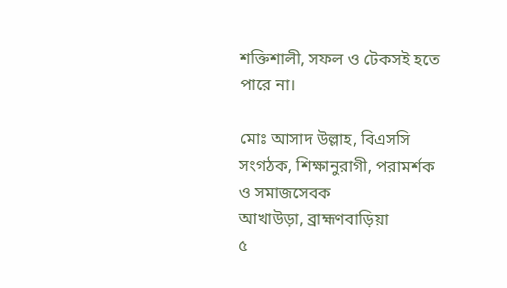শক্তিশালী, সফল ও টেকসই হতে পারে না।

মোঃ আসাদ উল্লাহ, বিএসসি
সংগঠক, শিক্ষানুরাগী, পরামর্শক ও সমাজসেবক
আখাউড়া, ব্রাহ্মণবাড়িয়া
৫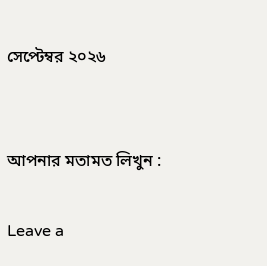সেপ্টেম্বর ২০২৬


আপনার মতামত লিখুন :

Leave a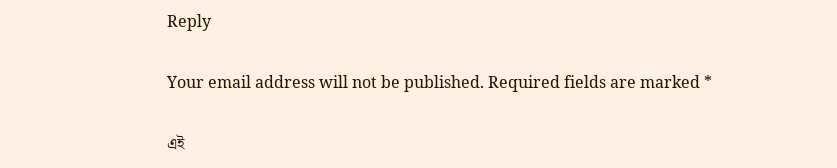Reply

Your email address will not be published. Required fields are marked *

এই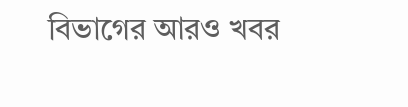বিভাগের আরও খবর